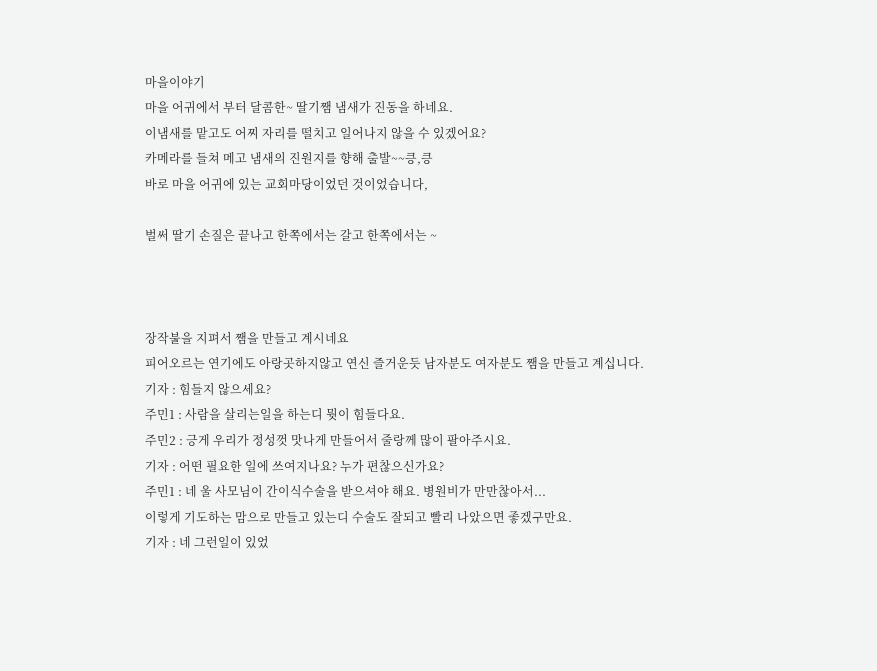마을이야기
마을 어귀에서 부터 달콤한~ 딸기쨈 냄새가 진동을 하네요.
이냄새를 맡고도 어찌 자리를 떨치고 일어나지 않을 수 있겠어요?
카메라를 들쳐 메고 냄새의 진원지를 향해 출발~~킁,킁
바로 마을 어귀에 있는 교회마당이었던 것이었습니다,

벌써 딸기 손질은 끝나고 한쪽에서는 갈고 한쪽에서는 ~



장작불을 지펴서 쨈을 만들고 계시네요
피어오르는 연기에도 아랑곳하지않고 연신 즐거운듯 남자분도 여자분도 쨈을 만들고 계십니다.
기자 : 힘들지 않으세요?
주민1 : 사람을 살리는일을 하는디 뭣이 힘들다요.
주민2 : 긍게 우리가 정성껏 맛나게 만들어서 줄랑께 많이 팔아주시요.
기자 : 어떤 필요한 일에 쓰여지나요? 누가 편찮으신가요?
주민1 : 네 울 사모님이 간이식수술을 받으셔야 해요. 병원비가 만만찮아서...
이렇게 기도하는 맘으로 만들고 있는디 수술도 잘되고 빨리 나았으면 좋겠구만요.
기자 : 네 그런일이 있었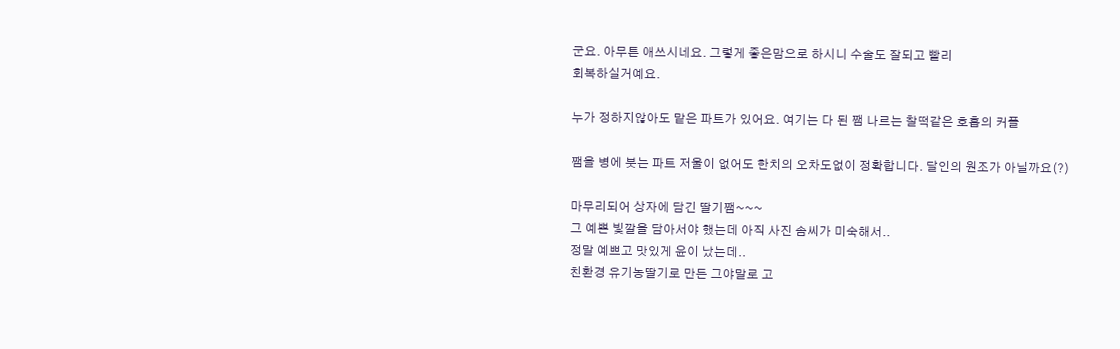군요. 아무튼 애쓰시네요. 그렇게 좋은맘으로 하시니 수술도 잘되고 빨리
회복하실거예요.

누가 정하지않아도 맡은 파트가 있어요. 여기는 다 된 쨈 나르는 찰떡같은 호흡의 커플

쨈을 병에 붓는 파트 저울이 없어도 한치의 오차도없이 정확합니다. 달인의 원조가 아닐까요(?)

마무리되어 상자에 담긴 딸기쨈~~~
그 예쁜 빛깔을 담아서야 했는데 아직 사진 솜씨가 미숙해서..
정말 예쁘고 맛있게 윤이 났는데..
친환경 유기농딸기로 만든 그야말로 고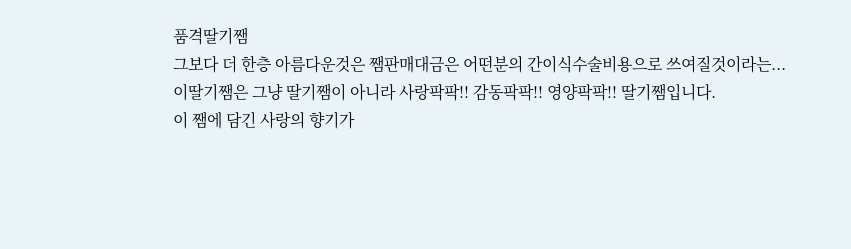품격딸기쨈
그보다 더 한층 아름다운것은 쨈판매대금은 어떤분의 간이식수술비용으로 쓰여질것이라는...
이딸기쨈은 그냥 딸기쨈이 아니라 사랑팍팍!! 감동팍팍!! 영양팍팍!! 딸기쨈입니다.
이 쨈에 담긴 사랑의 향기가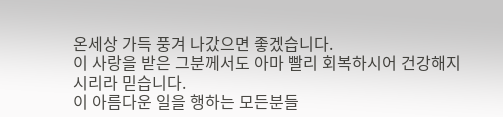온세상 가득 풍겨 나갔으면 좋겠습니다.
이 사랑을 받은 그분께서도 아마 빨리 회복하시어 건강해지시리라 믿습니다.
이 아름다운 일을 행하는 모든분들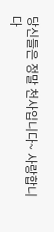당신들은 정말 천사입니다~ 사랑합니다